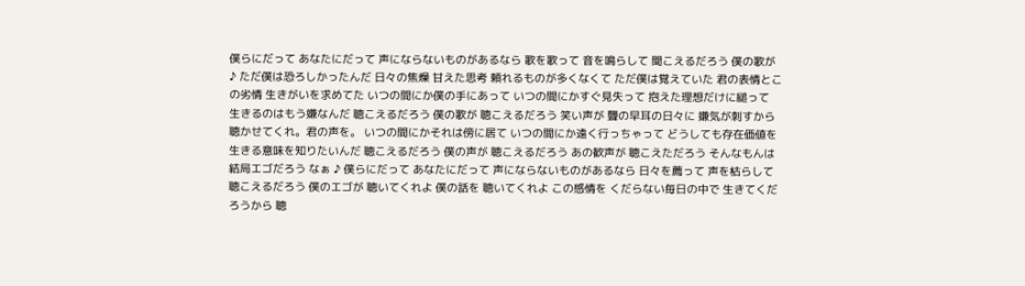僕らにだって あなたにだって 声にならないものがあるなら 歌を歌って 音を鳴らして 聞こえるだろう 僕の歌が ♪ ただ僕は恐ろしかったんだ 日々の焦燥 甘えた思考 頼れるものが多くなくて ただ僕は覚えていた 君の表情とこの劣情 生きがいを求めてた いつの間にか僕の手にあって いつの間にかすぐ見失って 抱えた理想だけに縋って 生きるのはもう嫌なんだ 聴こえるだろう 僕の歌が 聴こえるだろう 笑い声が 聾の早耳の日々に 嫌気が刺すから 聴かせてくれ。君の声を。 いつの間にかそれは傍に居て いつの間にか遠く行っちゃって どうしても存在価値を 生きる意味を知りたいんだ 聴こえるだろう 僕の声が 聴こえるだろう あの歓声が 聴こえただろう そんなもんは 結局エゴだろう なぁ ♪ 僕らにだって あなたにだって 声にならないものがあるなら 日々を薦って 声を枯らして聴こえるだろう 僕のエゴが 聴いてくれよ 僕の話を 聴いてくれよ この感情を くだらない毎日の中で 生きてくだろうから 聴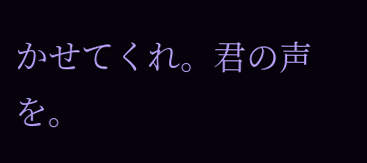かせてくれ。君の声を。